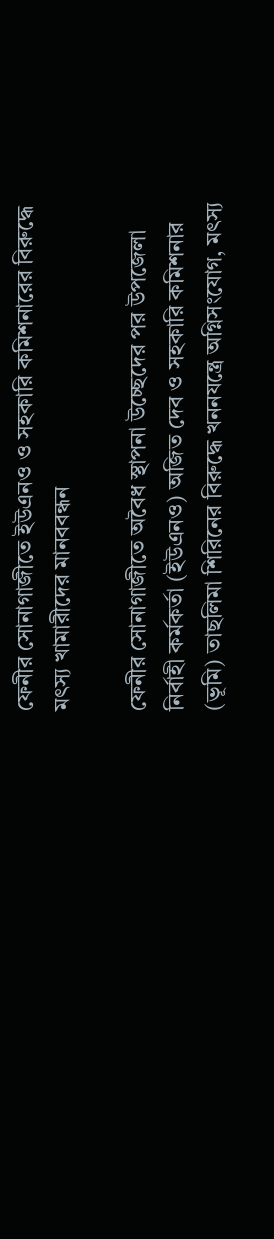ফেনীর সোনাগাজীতে ইউএনও ও সহকারি কমিশনারের বিরুদ্ধে মৎস্য খামারীদের মানববন্ধন

ফেনীর সোনাগাজীতে অবৈধ স্থাপনা উচ্ছেদের পর উপজেলা নির্বাহী কর্মকর্তা (ইউএনও) অজিত দেব ও সহকারি কমিশনার (ভূমি) তাছলিমা শিরিনের বিরুদ্ধে খননযন্ত্রে অগ্নিসংযোগ, মৎস্য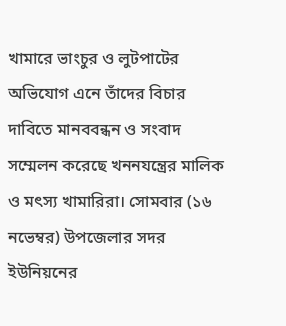খামারে ভাংচুর ও লুটপাটের অভিযোগ এনে তাঁদের বিচার দাবিতে মানববন্ধন ও সংবাদ সম্মেলন করেছে খননযন্ত্রের মালিক ও মৎস্য খামারিরা। সোমবার (১৬ নভেম্বর) উপজেলার সদর ইউনিয়নের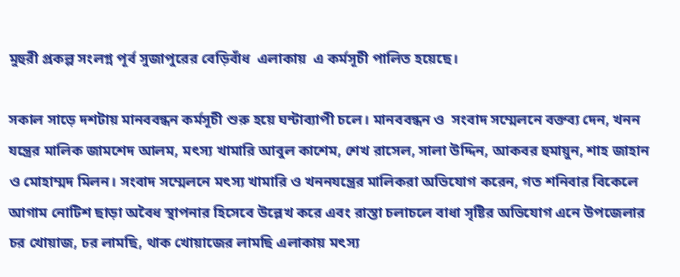মুহুরী প্রকল্প সংলগ্ন পূর্ব সুজাপুরের বেড়িবাঁধ  এলাকায়  এ কর্মসূচী পালিত হয়েছে।

সকাল সাড়ে দশটায় মানববন্ধন কর্মসূচী শুরু হয়ে ঘন্টাব্যাপী চলে। মানববন্ধন ও  সংবাদ সম্মেলনে বক্তব্য দেন, খনন যন্ত্রের মালিক জামশেদ আলম, মৎস্য খামারি আবুল কাশেম, শেখ রাসেল, সালা উদ্দিন, আকবর হুমায়ুন, শাহ জাহান ও মোহাম্মদ মিলন। সংবাদ সম্মেলনে মৎস্য খামারি ও খননযন্ত্রের মালিকরা অভিযোগ করেন, গত শনিবার বিকেলে আগাম নোটিশ ছাড়া অবৈধ স্থাপনার হিসেবে উল্লেখ করে এবং রাস্তা চলাচলে বাধা সৃষ্টির অভিযোগ এনে উপজেলার চর খোয়াজ, চর লামছি, থাক খোয়াজের লামছি এলাকায় মৎস্য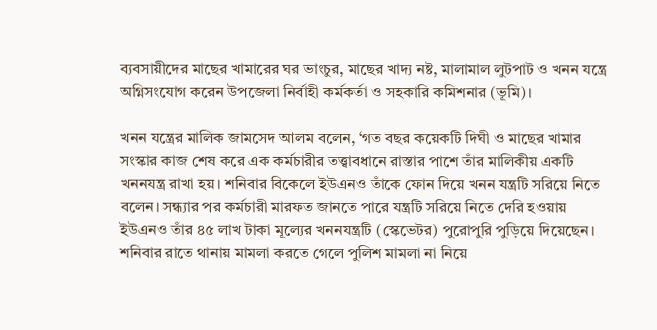ব্যবসায়ীদের মাছের খামারের ঘর ভাংচুর, মাছের খাদ্য নষ্ট, মালামাল লুটপাট ও খনন যন্ত্রে অগ্নিসংযোগ করেন উপজেলা নির্বাহী কর্মকর্তা ও সহকারি কমিশনার (ভূমি)।

খনন যন্ত্রের মালিক জামসেদ আলম বলেন, ‘গত বছর কয়েকটি দিঘী ও মাছের খামার সংস্কার কাজ শেষ করে এক কর্মচারীর তত্ত্বাবধানে রাস্তার পাশে তাঁর মালিকীয় একটি খননযন্ত্র রাখা হয়। শনিবার বিকেলে ইউএনও তাঁকে ফোন দিয়ে খনন যন্ত্রটি সরিয়ে নিতে বলেন। সন্ধ্যার পর কর্মচারী মারফত জানতে পারে যন্ত্রটি সরিয়ে নিতে দেরি হওয়ায় ইউএনও তাঁর ৪৫ লাখ টাকা মূল্যের খননযন্ত্রটি (স্কেভেটর) পুরোপুরি পুড়িয়ে দিয়েছেন। শনিবার রাতে থানায় মামলা করতে গেলে পুলিশ মামলা না নিয়ে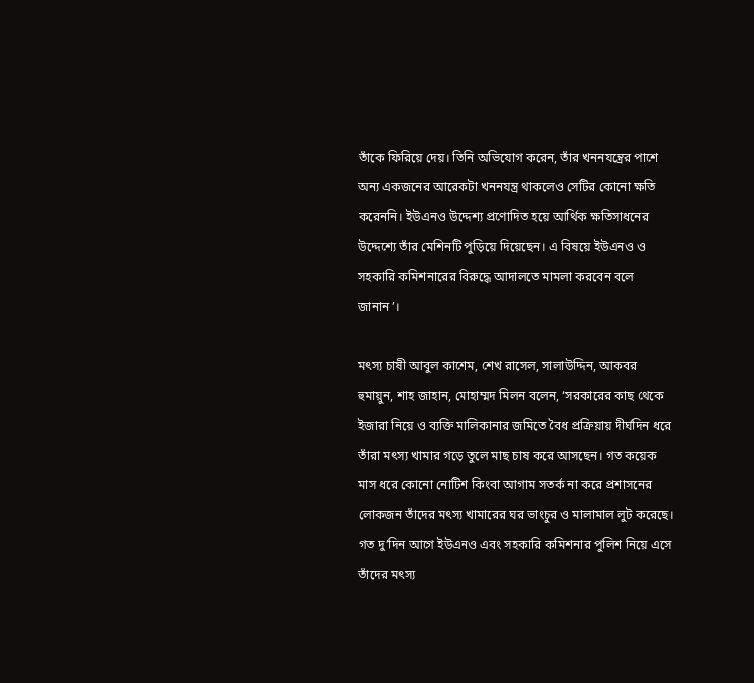তাঁকে ফিরিয়ে দেয়। তিনি অভিযোগ করেন, তাঁর খননযন্ত্রের পাশে অন্য একজনের আরেকটা খননযন্ত্র থাকলেও সেটির কোনো ক্ষতি করেননি। ইউএনও উদ্দেশ্য প্রণোদিত হয়ে আর্থিক ক্ষতিসাধনের উদ্দেশ্যে তাঁর মেশিনটি পুড়িয়ে দিয়েছেন। এ বিষয়ে ইউএনও ও সহকারি কমিশনারের বিরুদ্ধে আদালতে মামলা করবেন বলে জানান’।

মৎস্য চাষী আবুল কাশেম, শেখ রাসেল, সালাউদ্দিন, আকবর হুমায়ুন, শাহ জাহান, মোহাম্মদ মিলন বলেন, ‘সরকারের কাছ থেকে ইজারা নিয়ে ও ব্যক্তি মালিকানার জমিতে বৈধ প্রক্রিয়ায় দীর্ঘদিন ধরে তাঁরা মৎস্য খামার গড়ে তুলে মাছ চাষ করে আসছেন। গত কয়েক মাস ধরে কোনো নোটিশ কিংবা আগাম সতর্ক না করে প্রশাসনের লোকজন তাঁদের মৎস্য খামারের ঘর ভাংচুর ও মালামাল লুট করেছে। গত দু’দিন আগে ইউএনও এবং সহকারি কমিশনার পুলিশ নিয়ে এসে তাঁদের মৎস্য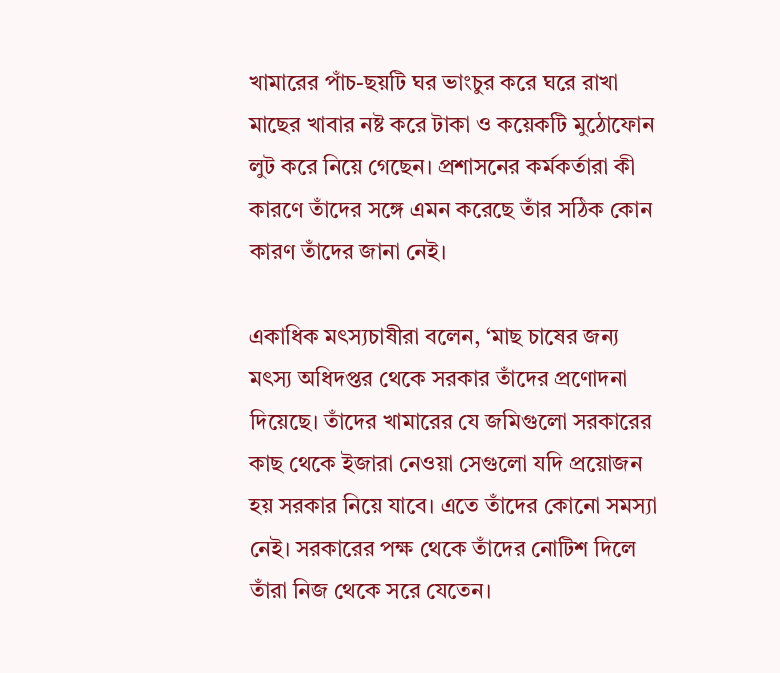খামারের পাঁচ-ছয়টি ঘর ভাংচুর করে ঘরে রাখা মাছের খাবার নষ্ট করে টাকা ও কয়েকটি মুঠোফোন লুট করে নিয়ে গেছেন। প্রশাসনের কর্মকর্তারা কী কারণে তাঁদের সঙ্গে এমন করেছে তাঁর সঠিক কোন কারণ তাঁদের জানা নেই।

একাধিক মৎস্যচাষীরা বলেন, ‘মাছ চাষের জন্য মৎস্য অধিদপ্তর থেকে সরকার তাঁদের প্রণোদনা দিয়েছে। তাঁদের খামারের যে জমিগুলো সরকারের কাছ থেকে ইজারা নেওয়া সেগুলো যদি প্রয়োজন হয় সরকার নিয়ে যাবে। এতে তাঁদের কোনো সমস্যা নেই। সরকারের পক্ষ থেকে তাঁদের নোটিশ দিলে তাঁরা নিজ থেকে সরে যেতেন।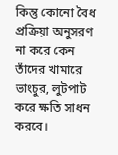কিন্তু কোনো বৈধ প্রক্রিয়া অনুসরণ না করে কেন তাঁদের খামারে ভাংচুর, লুটপাট করে ক্ষতি সাধন করবে।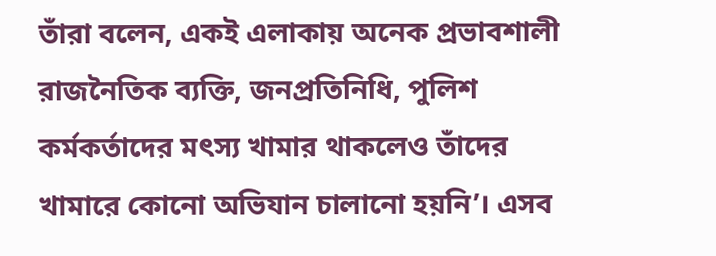তাঁরা বলেন, একই এলাকায় অনেক প্রভাবশালী রাজনৈতিক ব্যক্তি, জনপ্রতিনিধি, পুলিশ কর্মকর্তাদের মৎস্য খামার থাকলেও তাঁদের খামারে কোনো অভিযান চালানো হয়নি’। এসব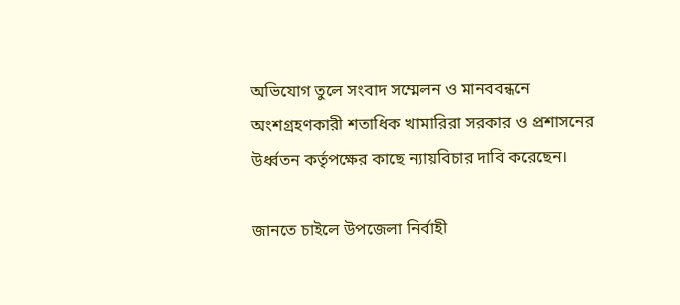অভিযোগ তুলে সংবাদ সম্মেলন ও মানববন্ধনে অংশগ্রহণকারী শতাধিক খামারিরা সরকার ও প্রশাসনের উর্ধ্বতন কর্তৃপক্ষের কাছে ন্যায়বিচার দাবি করেছেন।

জানতে চাইলে উপজেলা নির্বাহী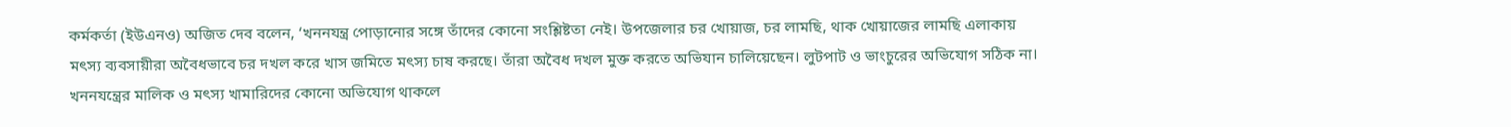কর্মকর্তা (ইউএনও) অজিত দেব বলেন, ‘খননযন্ত্র পোড়ানোর সঙ্গে তাঁদের কোনো সংশ্লিষ্টতা নেই। উপজেলার চর খোয়াজ, চর লামছি, থাক খোয়াজের লামছি এলাকায় মৎস্য ব্যবসায়ীরা অবৈধভাবে চর দখল করে খাস জমিতে মৎস্য চাষ করছে। তাঁরা অবৈধ দখল মুক্ত করতে অভিযান চালিয়েছেন। লুটপাট ও ভাংচুরের অভিযোগ সঠিক না। খননযন্ত্রের মালিক ও মৎস্য খামারিদের কোনো অভিযোগ থাকলে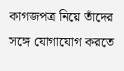কাগজপত্র নিয়ে তাঁদের সঙ্গে যোগাযোগ করতে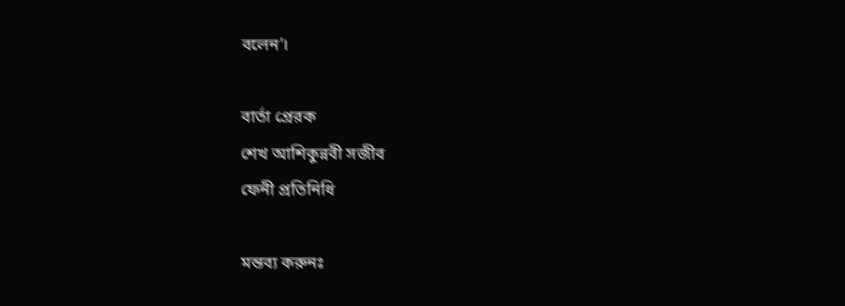বলেন’।

বার্তা প্রেরক
শেখ আশিকুন্নবী সজীব
ফেনী প্রতিনিধি

মন্তব্য করুনঃ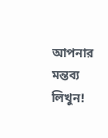আপনার মন্তব্য লিখুন!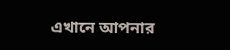এখানে আপনার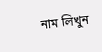নাম লিখুন